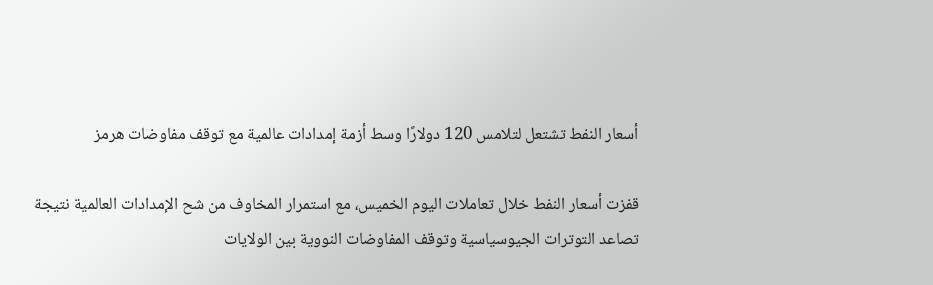أسعار النفط تشتعل لتلامس 120 دولارًا وسط أزمة إمدادات عالمية مع توقف مفاوضات هرمز

قفزت أسعار النفط خلال تعاملات اليوم الخميس، مع استمرار المخاوف من شح الإمدادات العالمية نتيجة تصاعد التوترات الجيوسياسية وتوقف المفاوضات النووية بين الولايات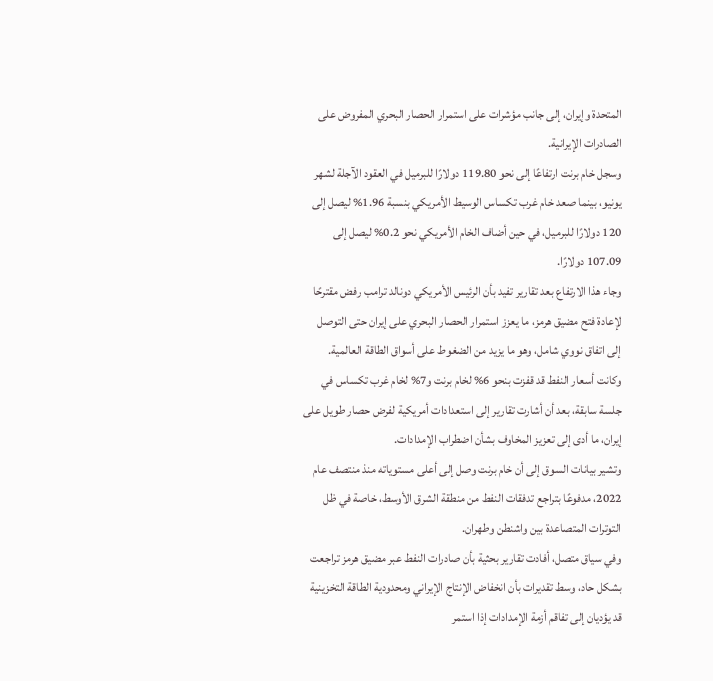المتحدة وإيران، إلى جانب مؤشرات على استمرار الحصار البحري المفروض على الصادرات الإيرانية.
وسجل خام برنت ارتفاعًا إلى نحو 119.80 دولارًا للبرميل في العقود الآجلة لشهر يونيو، بينما صعد خام غرب تكساس الوسيط الأمريكي بنسبة 1.96% ليصل إلى 120 دولارًا للبرميل، في حين أضاف الخام الأمريكي نحو 0.2% ليصل إلى 107.09 دولارًا.
وجاء هذا الارتفاع بعد تقارير تفيد بأن الرئيس الأمريكي دونالد ترامب رفض مقترحًا لإعادة فتح مضيق هرمز، ما يعزز استمرار الحصار البحري على إيران حتى التوصل إلى اتفاق نووي شامل، وهو ما يزيد من الضغوط على أسواق الطاقة العالمية.
وكانت أسعار النفط قد قفزت بنحو 6% لخام برنت و7% لخام غرب تكساس في جلسة سابقة، بعد أن أشارت تقارير إلى استعدادات أمريكية لفرض حصار طويل على إيران، ما أدى إلى تعزيز المخاوف بشأن اضطراب الإمدادات.
وتشير بيانات السوق إلى أن خام برنت وصل إلى أعلى مستوياته منذ منتصف عام 2022، مدفوعًا بتراجع تدفقات النفط من منطقة الشرق الأوسط، خاصة في ظل التوترات المتصاعدة بين واشنطن وطهران.
وفي سياق متصل، أفادت تقارير بحثية بأن صادرات النفط عبر مضيق هرمز تراجعت بشكل حاد، وسط تقديرات بأن انخفاض الإنتاج الإيراني ومحدودية الطاقة التخزينية قد يؤديان إلى تفاقم أزمة الإمدادات إذا استمر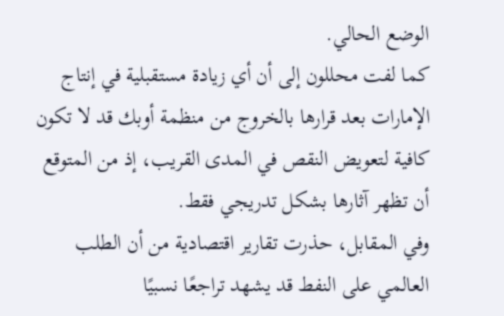الوضع الحالي.
كما لفت محللون إلى أن أي زيادة مستقبلية في إنتاج الإمارات بعد قرارها بالخروج من منظمة أوبك قد لا تكون كافية لتعويض النقص في المدى القريب، إذ من المتوقع أن تظهر آثارها بشكل تدريجي فقط.
وفي المقابل، حذرت تقارير اقتصادية من أن الطلب العالمي على النفط قد يشهد تراجعًا نسبيًا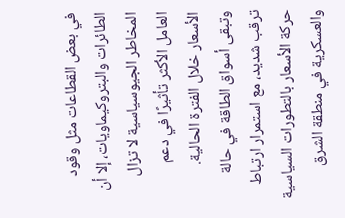في بعض القطاعات مثل وقود الطائرات والبتروكيماويات، إلا أن المخاطر الجيوسياسية لا تزال العامل الأكثر تأثيرًا في دعم الأسعار خلال الفترة الحالية.
وتبقى أسواق الطاقة في حالة ترقب شديد، مع استمرار ارتباط حركة الأسعار بالتطورات السياسية والعسكرية في منطقة الشرق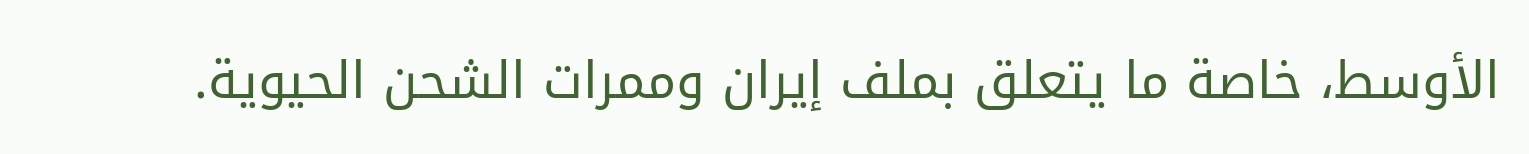الأوسط، خاصة ما يتعلق بملف إيران وممرات الشحن الحيوية.